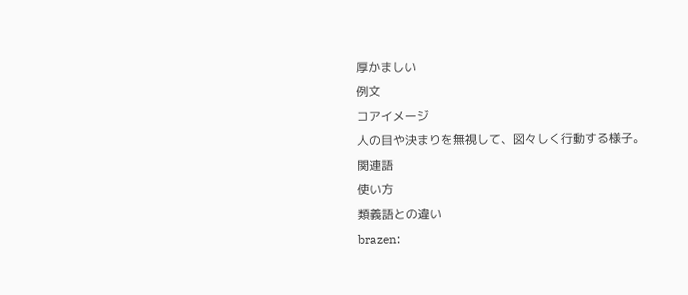厚かましい
例文
コアイメージ
人の目や決まりを無視して、図々しく行動する様子。
関連語
使い方
類義語との違い
brazen: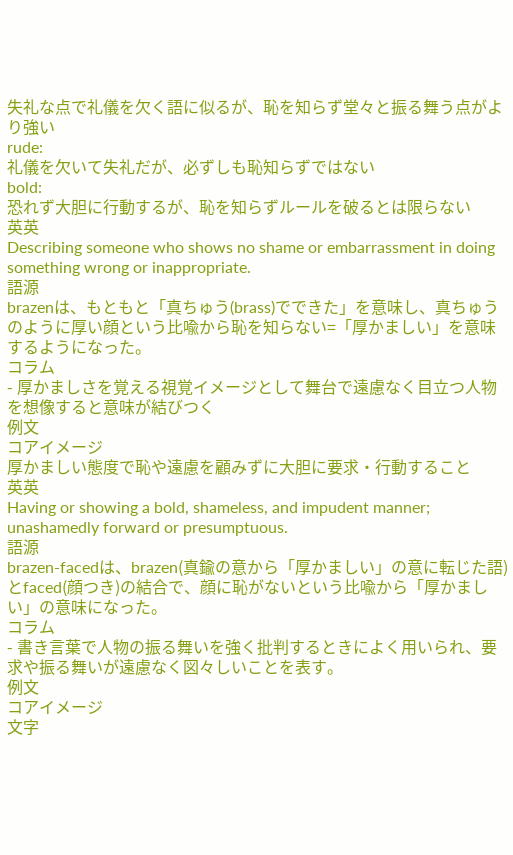失礼な点で礼儀を欠く語に似るが、恥を知らず堂々と振る舞う点がより強い
rude:
礼儀を欠いて失礼だが、必ずしも恥知らずではない
bold:
恐れず大胆に行動するが、恥を知らずルールを破るとは限らない
英英
Describing someone who shows no shame or embarrassment in doing something wrong or inappropriate.
語源
brazenは、もともと「真ちゅう(brass)でできた」を意味し、真ちゅうのように厚い顔という比喩から恥を知らない=「厚かましい」を意味するようになった。
コラム
- 厚かましさを覚える視覚イメージとして舞台で遠慮なく目立つ人物を想像すると意味が結びつく
例文
コアイメージ
厚かましい態度で恥や遠慮を顧みずに大胆に要求・行動すること
英英
Having or showing a bold, shameless, and impudent manner; unashamedly forward or presumptuous.
語源
brazen-facedは、brazen(真鍮の意から「厚かましい」の意に転じた語)とfaced(顔つき)の結合で、顔に恥がないという比喩から「厚かましい」の意味になった。
コラム
- 書き言葉で人物の振る舞いを強く批判するときによく用いられ、要求や振る舞いが遠慮なく図々しいことを表す。
例文
コアイメージ
文字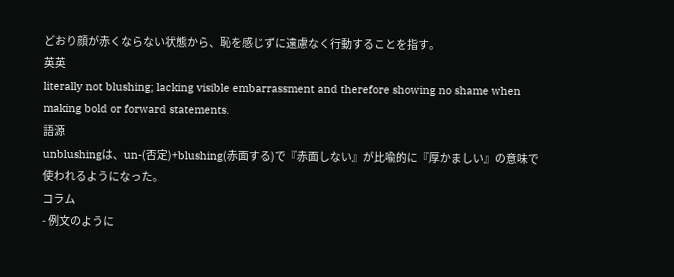どおり顔が赤くならない状態から、恥を感じずに遠慮なく行動することを指す。
英英
literally not blushing; lacking visible embarrassment and therefore showing no shame when making bold or forward statements.
語源
unblushingは、un-(否定)+blushing(赤面する)で『赤面しない』が比喩的に『厚かましい』の意味で使われるようになった。
コラム
- 例文のように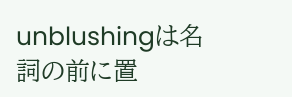unblushingは名詞の前に置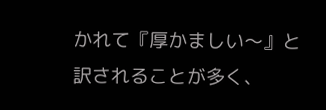かれて『厚かましい〜』と訳されることが多く、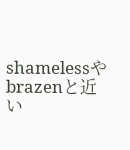shamelessやbrazenと近い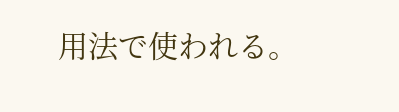用法で使われる。